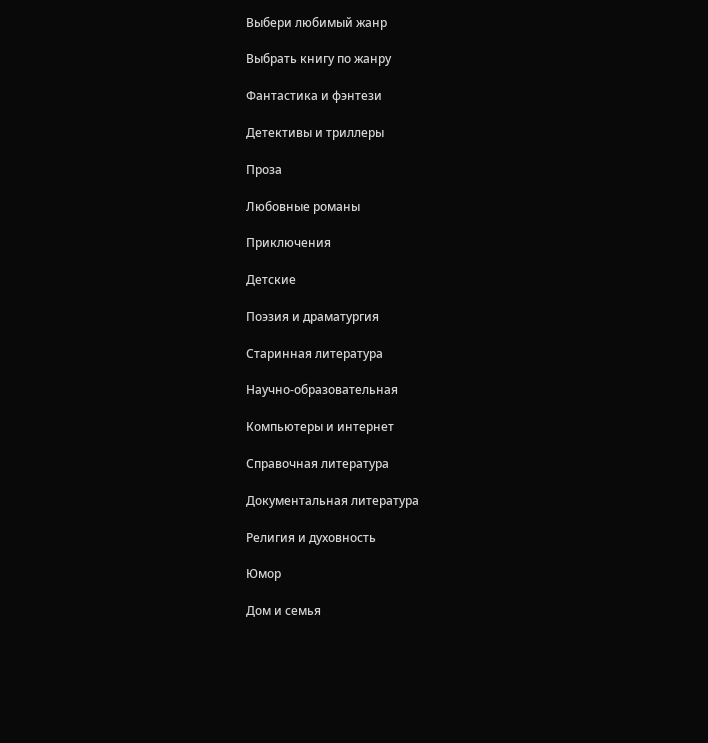Выбери любимый жанр

Выбрать книгу по жанру

Фантастика и фэнтези

Детективы и триллеры

Проза

Любовные романы

Приключения

Детские

Поэзия и драматургия

Старинная литература

Научно-образовательная

Компьютеры и интернет

Справочная литература

Документальная литература

Религия и духовность

Юмор

Дом и семья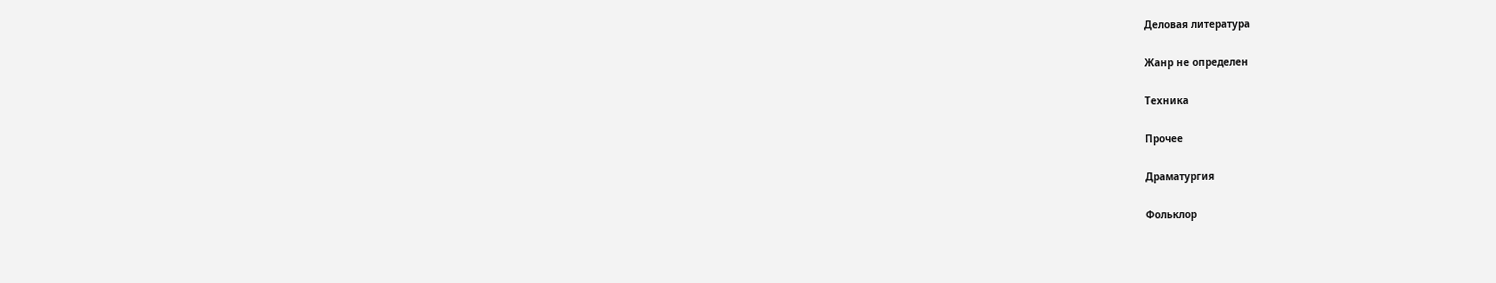Деловая литература

Жанр не определен

Техника

Прочее

Драматургия

Фольклор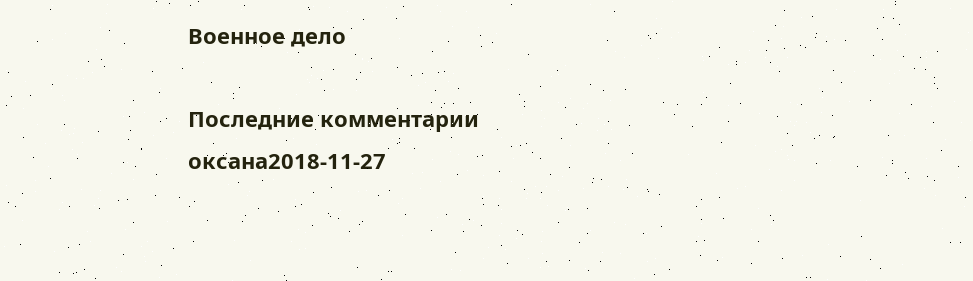Военное дело

Последние комментарии
оксана2018-11-27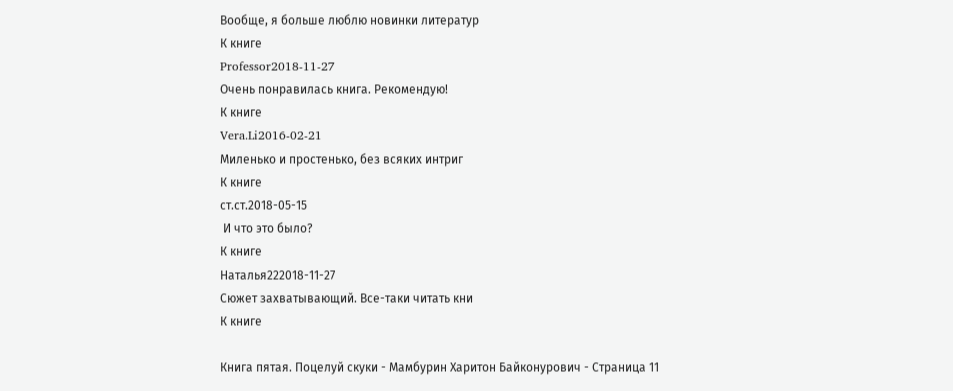Вообще, я больше люблю новинки литератур
К книге
Professor2018-11-27
Очень понравилась книга. Рекомендую!
К книге
Vera.Li2016-02-21
Миленько и простенько, без всяких интриг
К книге
ст.ст.2018-05-15
 И что это было?
К книге
Наталья222018-11-27
Сюжет захватывающий. Все-таки читать кни
К книге

Книга пятая. Поцелуй скуки - Мамбурин Харитон Байконурович - Страница 11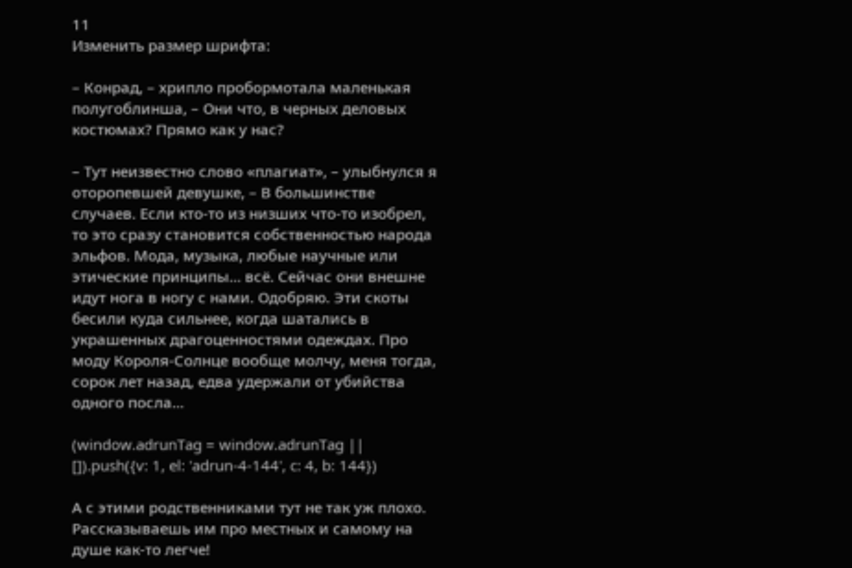11
Изменить размер шрифта:

– Конрад, – хрипло пробормотала маленькая полугоблинша, – Они что, в черных деловых костюмах? Прямо как у нас?

– Тут неизвестно слово «плагиат», – улыбнулся я оторопевшей девушке, – В большинстве случаев. Если кто-то из низших что-то изобрел, то это сразу становится собственностью народа эльфов. Мода, музыка, любые научные или этические принципы… всё. Сейчас они внешне идут нога в ногу с нами. Одобряю. Эти скоты бесили куда сильнее, когда шатались в украшенных драгоценностями одеждах. Про моду Короля-Солнце вообще молчу, меня тогда, сорок лет назад, едва удержали от убийства одного посла…

(window.adrunTag = window.adrunTag || []).push({v: 1, el: 'adrun-4-144', c: 4, b: 144})

А с этими родственниками тут не так уж плохо. Рассказываешь им про местных и самому на душе как-то легче!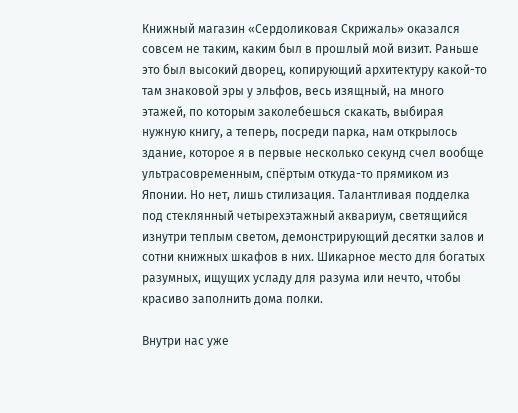Книжный магазин «Сердоликовая Скрижаль» оказался совсем не таким, каким был в прошлый мой визит. Раньше это был высокий дворец, копирующий архитектуру какой-то там знаковой эры у эльфов, весь изящный, на много этажей, по которым заколебешься скакать, выбирая нужную книгу, а теперь, посреди парка, нам открылось здание, которое я в первые несколько секунд счел вообще ультрасовременным, спёртым откуда-то прямиком из Японии. Но нет, лишь стилизация. Талантливая подделка под стеклянный четырехэтажный аквариум, светящийся изнутри теплым светом, демонстрирующий десятки залов и сотни книжных шкафов в них. Шикарное место для богатых разумных, ищущих усладу для разума или нечто, чтобы красиво заполнить дома полки.

Внутри нас уже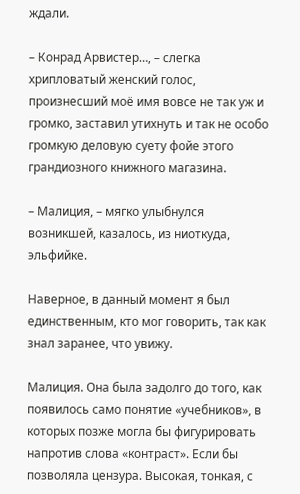ждали.

– Конрад Арвистер…, – слегка хрипловатый женский голос, произнесший моё имя вовсе не так уж и громко, заставил утихнуть и так не особо громкую деловую суету фойе этого грандиозного книжного магазина.

– Малиция, – мягко улыбнулся возникшей, казалось, из ниоткуда, эльфийке.

Наверное, в данный момент я был единственным, кто мог говорить, так как знал заранее, что увижу.

Малиция. Она была задолго до того, как появилось само понятие «учебников», в которых позже могла бы фигурировать напротив слова «контраст». Если бы позволяла цензура. Высокая, тонкая, с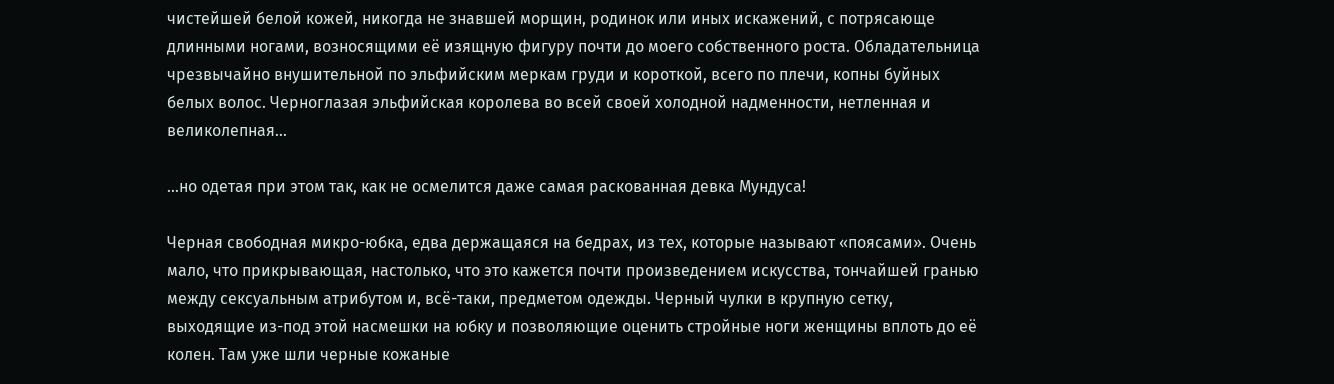чистейшей белой кожей, никогда не знавшей морщин, родинок или иных искажений, с потрясающе длинными ногами, возносящими её изящную фигуру почти до моего собственного роста. Обладательница чрезвычайно внушительной по эльфийским меркам груди и короткой, всего по плечи, копны буйных белых волос. Черноглазая эльфийская королева во всей своей холодной надменности, нетленная и великолепная…

…но одетая при этом так, как не осмелится даже самая раскованная девка Мундуса!

Черная свободная микро-юбка, едва держащаяся на бедрах, из тех, которые называют «поясами». Очень мало, что прикрывающая, настолько, что это кажется почти произведением искусства, тончайшей гранью между сексуальным атрибутом и, всё-таки, предметом одежды. Черный чулки в крупную сетку, выходящие из-под этой насмешки на юбку и позволяющие оценить стройные ноги женщины вплоть до её колен. Там уже шли черные кожаные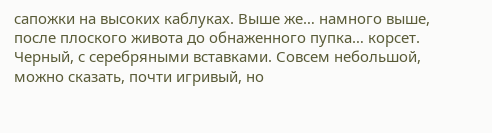сапожки на высоких каблуках. Выше же… намного выше, после плоского живота до обнаженного пупка… корсет. Черный, с серебряными вставками. Совсем небольшой, можно сказать, почти игривый, но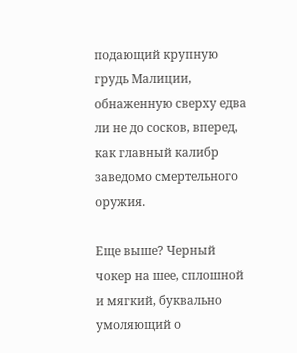подающий крупную грудь Малиции, обнаженную сверху едва ли не до сосков, вперед, как главный калибр заведомо смертельного оружия.

Еще выше? Черный чокер на шее, сплошной и мягкий, буквально умоляющий о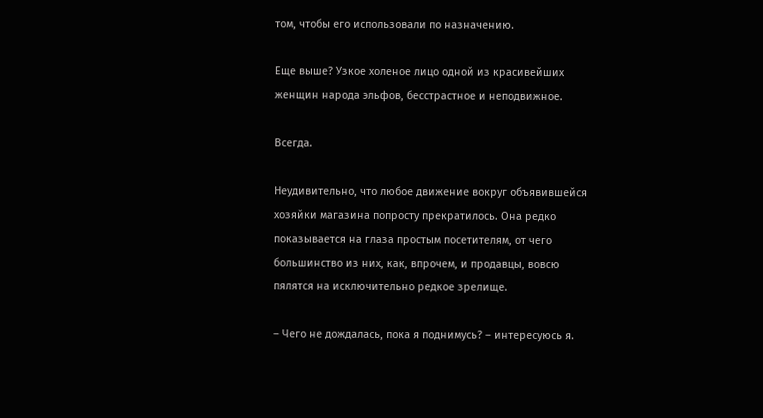том, чтобы его использовали по назначению.

Еще выше? Узкое холеное лицо одной из красивейших женщин народа эльфов, бесстрастное и неподвижное.

Всегда.

Неудивительно, что любое движение вокруг объявившейся хозяйки магазина попросту прекратилось. Она редко показывается на глаза простым посетителям, от чего большинство из них, как, впрочем, и продавцы, вовсю пялятся на исключительно редкое зрелище.

– Чего не дождалась, пока я поднимусь? – интересуюсь я.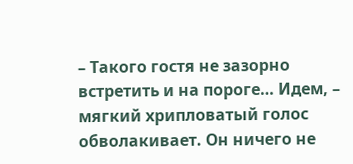– Такого гостя не зазорно встретить и на пороге… Идем, – мягкий хрипловатый голос обволакивает. Он ничего не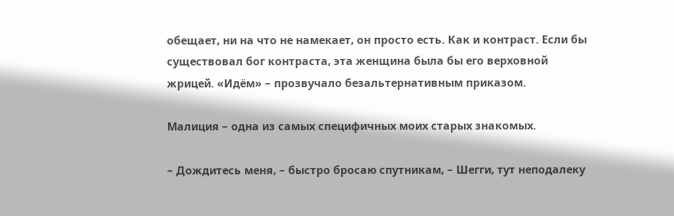обещает, ни на что не намекает, он просто есть. Как и контраст. Если бы существовал бог контраста, эта женщина была бы его верховной жрицей. «Идём» – прозвучало безальтернативным приказом.

Малиция – одна из самых специфичных моих старых знакомых.

– Дождитесь меня, – быстро бросаю спутникам, – Шегги, тут неподалеку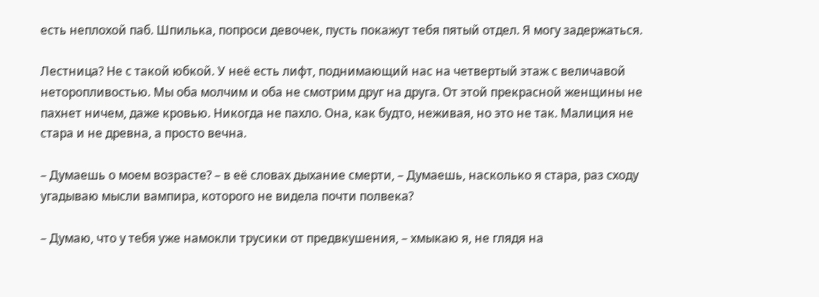есть неплохой паб. Шпилька, попроси девочек, пусть покажут тебя пятый отдел. Я могу задержаться.

Лестница? Не с такой юбкой. У неё есть лифт, поднимающий нас на четвертый этаж с величавой неторопливостью. Мы оба молчим и оба не смотрим друг на друга. От этой прекрасной женщины не пахнет ничем, даже кровью. Никогда не пахло. Она, как будто, неживая, но это не так. Малиция не стара и не древна, а просто вечна.

– Думаешь о моем возрасте? – в её словах дыхание смерти, – Думаешь, насколько я стара, раз сходу угадываю мысли вампира, которого не видела почти полвека?

– Думаю, что у тебя уже намокли трусики от предвкушения, – хмыкаю я, не глядя на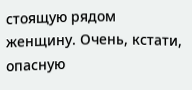стоящую рядом женщину. Очень, кстати, опасную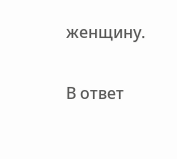женщину.

В ответ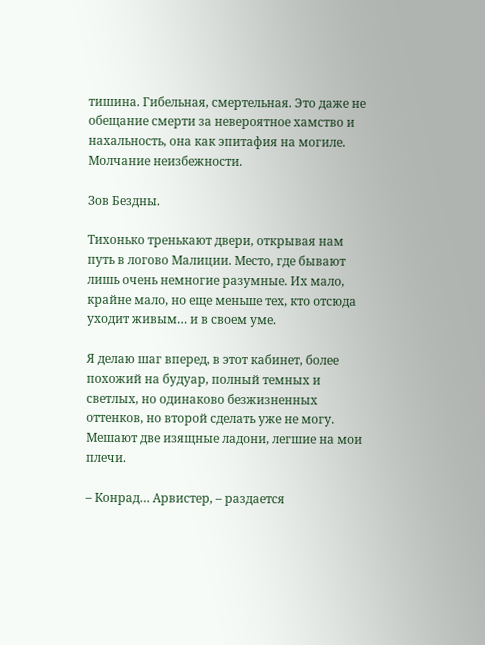тишина. Гибельная, смертельная. Это даже не обещание смерти за невероятное хамство и нахальность, она как эпитафия на могиле. Молчание неизбежности.

Зов Бездны.

Тихонько тренькают двери, открывая нам путь в логово Малиции. Место, где бывают лишь очень немногие разумные. Их мало, крайне мало, но еще меньше тех, кто отсюда уходит живым… и в своем уме.

Я делаю шаг вперед, в этот кабинет, более похожий на будуар, полный темных и светлых, но одинаково безжизненных оттенков, но второй сделать уже не могу. Мешают две изящные ладони, легшие на мои плечи.

– Конрад… Арвистер, – раздается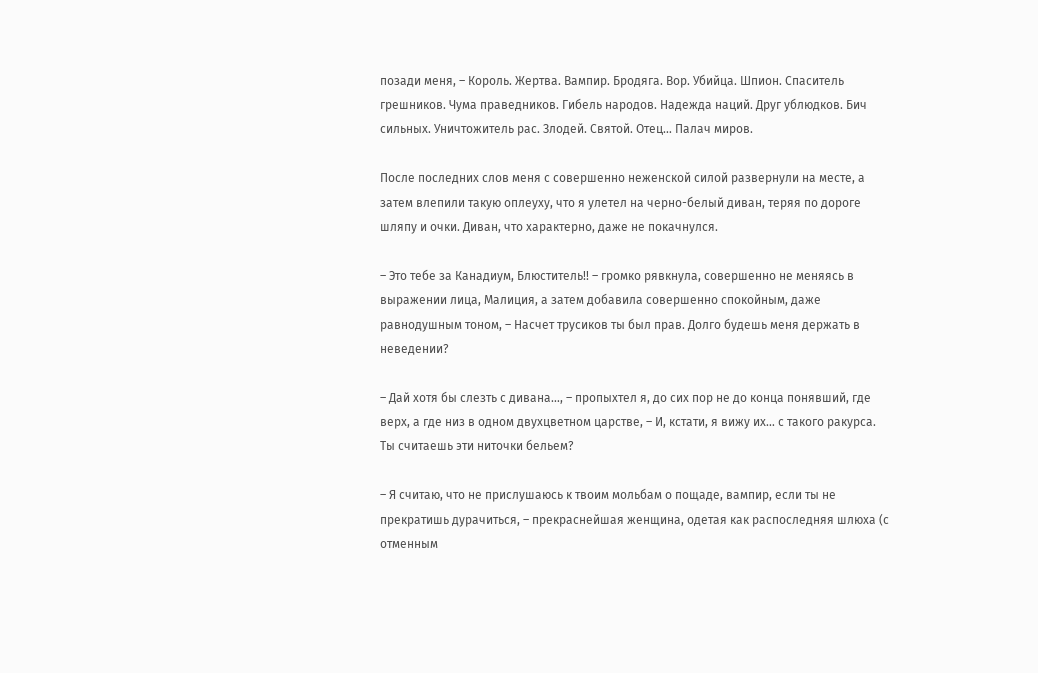позади меня, – Король. Жертва. Вампир. Бродяга. Вор. Убийца. Шпион. Спаситель грешников. Чума праведников. Гибель народов. Надежда наций. Друг ублюдков. Бич сильных. Уничтожитель рас. Злодей. Святой. Отец… Палач миров.

После последних слов меня с совершенно неженской силой развернули на месте, а затем влепили такую оплеуху, что я улетел на черно-белый диван, теряя по дороге шляпу и очки. Диван, что характерно, даже не покачнулся.

– Это тебе за Канадиум, Блюститель!! – громко рявкнула, совершенно не меняясь в выражении лица, Малиция, а затем добавила совершенно спокойным, даже равнодушным тоном, – Насчет трусиков ты был прав. Долго будешь меня держать в неведении?

– Дай хотя бы слезть с дивана…, – пропыхтел я, до сих пор не до конца понявший, где верх, а где низ в одном двухцветном царстве, – И, кстати, я вижу их… с такого ракурса. Ты считаешь эти ниточки бельем?

– Я считаю, что не прислушаюсь к твоим мольбам о пощаде, вампир, если ты не прекратишь дурачиться, – прекраснейшая женщина, одетая как распоследняя шлюха (с отменным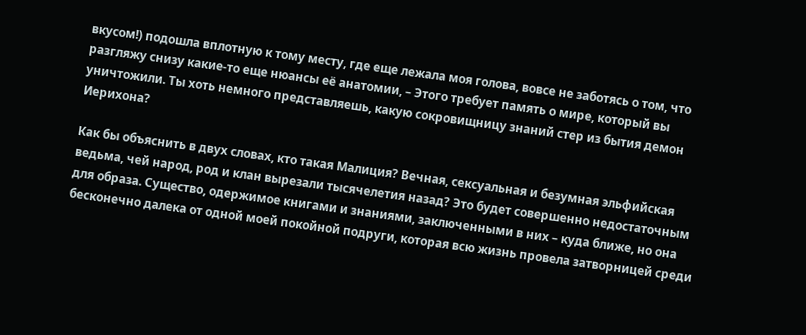вкусом!) подошла вплотную к тому месту, где еще лежала моя голова, вовсе не заботясь о том, что разгляжу снизу какие-то еще нюансы её анатомии, – Этого требует память о мире, который вы уничтожили. Ты хоть немного представляешь, какую сокровищницу знаний стер из бытия демон Иерихона?

Как бы объяснить в двух словах, кто такая Малиция? Вечная, сексуальная и безумная эльфийская ведьма, чей народ, род и клан вырезали тысячелетия назад? Это будет совершенно недостаточным для образа. Существо, одержимое книгами и знаниями, заключенными в них – куда ближе, но она бесконечно далека от одной моей покойной подруги, которая всю жизнь провела затворницей среди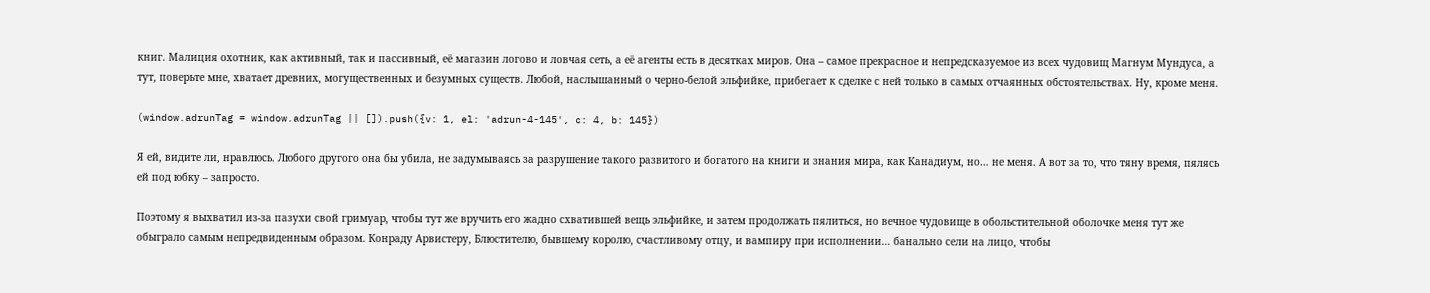книг. Малиция охотник, как активный, так и пассивный, её магазин логово и ловчая сеть, а её агенты есть в десятках миров. Она – самое прекрасное и непредсказуемое из всех чудовищ Магнум Мундуса, а тут, поверьте мне, хватает древних, могущественных и безумных существ. Любой, наслышанный о черно-белой эльфийке, прибегает к сделке с ней только в самых отчаянных обстоятельствах. Ну, кроме меня.

(window.adrunTag = window.adrunTag || []).push({v: 1, el: 'adrun-4-145', c: 4, b: 145})

Я ей, видите ли, нравлюсь. Любого другого она бы убила, не задумываясь за разрушение такого развитого и богатого на книги и знания мира, как Канадиум, но… не меня. А вот за то, что тяну время, пялясь ей под юбку – запросто.

Поэтому я выхватил из-за пазухи свой гримуар, чтобы тут же вручить его жадно схватившей вещь эльфийке, и затем продолжать пялиться, но вечное чудовище в обольстительной оболочке меня тут же обыграло самым непредвиденным образом. Конраду Арвистеру, Блюстителю, бывшему королю, счастливому отцу, и вампиру при исполнении… банально сели на лицо, чтобы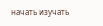начать изучать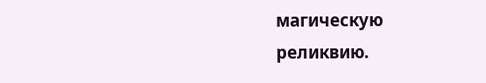магическую реликвию.